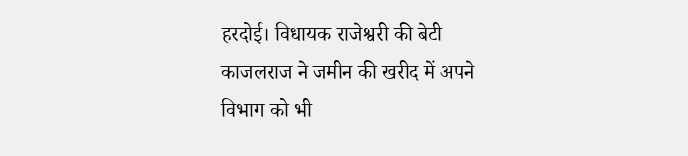हरदोई। विधायक राजेश्वरी की बेटी काजलराज ने जमीन की खरीद में अपने विभाग को भी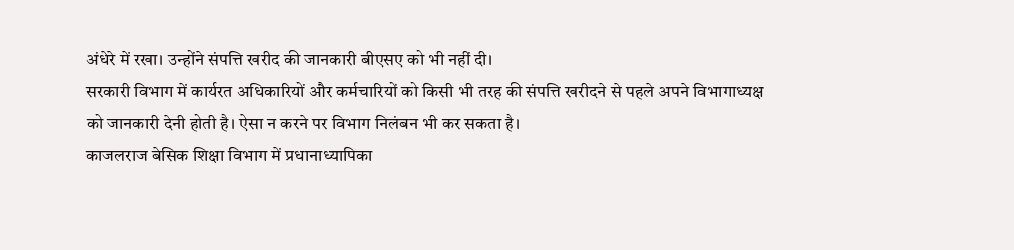अंधेरे में रखा। उन्होंने संपत्ति खरीद की जानकारी बीएसए को भी नहीं दी।
सरकारी विभाग में कार्यरत अधिकारियों और कर्मचारियों को किसी भी तरह की संपत्ति खरीदने से पहले अपने विभागाध्यक्ष को जानकारी देनी होती है। ऐसा न करने पर विभाग निलंबन भी कर सकता है।
काजलराज बेसिक शिक्षा विभाग में प्रधानाध्यापिका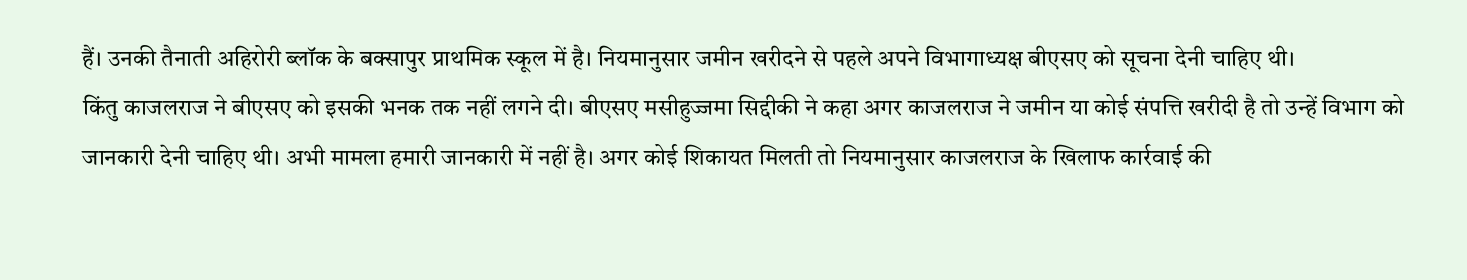हैं। उनकी तैनाती अहिरोरी ब्लॉक के बक्सापुर प्राथमिक स्कूल में है। नियमानुसार जमीन खरीदने से पहले अपने विभागाध्यक्ष बीएसए को सूचना देनी चाहिए थी।
किंतु काजलराज ने बीएसए को इसकी भनक तक नहीं लगने दी। बीएसए मसीहुज्जमा सिद्दीकी ने कहा अगर काजलराज ने जमीन या कोई संपत्ति खरीदी है तो उन्हें विभाग को जानकारी देनी चाहिए थी। अभी मामला हमारी जानकारी में नहीं है। अगर कोई शिकायत मिलती तो नियमानुसार काजलराज के खिलाफ कार्रवाई की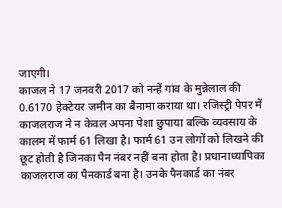जाएगी।
काजल ने 17 जनवरी 2017 को नन्हें गांव के मुन्नेलाल की 0.6170 हेक्टेयर जमीन का बैनामा कराया था। रजिस्ट्री पेपर में काजलराज ने न केवल अपना पेशा छुपाया बल्कि व्यवसाय के कालम में फार्म 61 लिखा है। फार्म 61 उन लोगों को लिखने की छूट होती है जिनका पैन नंबर नहीं बना होता है। प्रधानाध्यापिका काजलराज का पैनकार्ड बना है। उनके पैनकार्ड का नंबर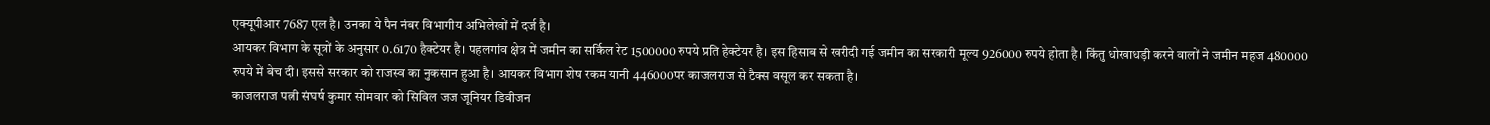एक्यूपीआर 7687 एल है। उनका ये पैन नंबर विभागीय अभिलेखों में दर्ज है।
आयकर विभाग के सूत्रों के अनुसार 0.6170 हैक्टेयर है। पहलगांव क्षेत्र में जमीन का सर्किल रेट 1500000 रुपये प्रति हेक्टेयर है। इस हिसाब से खरीदी गई जमीन का सरकारी मूल्य 926000 रुपये होता है। किंतु धोखाधड़ी करने वालों ने जमीन महज 480000 रुपये में बेच दी। इससे सरकार को राजस्व का नुकसान हुआ है। आयकर विभाग शेष रकम यानी 446000पर काजलराज से टैक्स वसूल कर सकता है।
काजलराज पत्नी संघर्ष कुमार सोमवार को सिविल जज जूनियर डिवीजन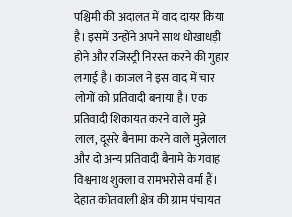पश्चिमी की अदालत में वाद दायर किया है। इसमें उन्होंने अपने साथ धोखाधड़ी होने और रजिस्ट्री निरस्त करने की गुहार लगाई है। काजल ने इस वाद में चार लोगों को प्रतिवादी बनाया है। एक प्रतिवादी शिकायत करने वाले मुन्ने लाल, दूसरे बैनामा करने वाले मुन्नेलाल और दो अन्य प्रतिवादी बैनामे के गवाह विश्वनाथ शुक्ला व रामभरोसे वर्मा हैं।
देहात कोतवाली क्षेत्र की ग्राम पंचायत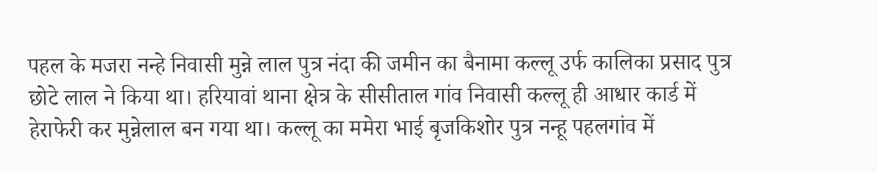पहल के मजरा नन्हे निवासी मुन्ने लाल पुत्र नंदा की जमीन का बैनामा कल्लू उर्फ कालिका प्रसाद पुत्र छोटे लाल ने किया था। हरियावां थाना क्षेत्र के सीसीताल गांव निवासी कल्लू ही आधार कार्ड में हेराफेरी कर मुन्नेलाल बन गया था। कल्लू का ममेरा भाई बृजकिशोर पुत्र नन्हू पहलगांव में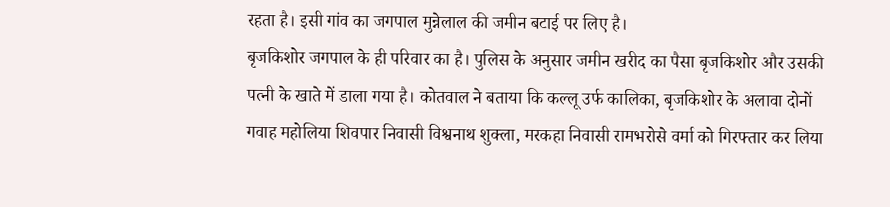रहता है। इसी गांव का जगपाल मुन्नेलाल की जमीन बटाई पर लिए है।
बृजकिशोर जगपाल के ही परिवार का है। पुलिस के अनुसार जमीन खरीद का पैसा बृजकिशोर और उसकी पत्नी के खाते में डाला गया है। कोतवाल ने बताया कि कल्लू उर्फ कालिका, बृजकिशोर के अलावा दोनों गवाह महोलिया शिवपार निवासी विश्वनाथ शुक्ला, मरकहा निवासी रामभरोसे वर्मा को गिरफ्तार कर लिया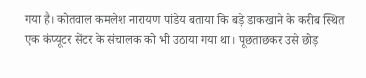गया है। कोतवाल कमलेश नारायण पांडेय बताया कि बड़े डाकखाने के करीब स्थित एक कंप्यूटर सेंटर के संचालक को भी उठाया गया था। पूछताछकर उसे छोड़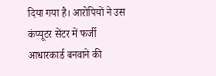दिया गया है। आरोपियों ने उस कंप्यूटर सेंटर में फर्जी आधारकार्ड बनवाने की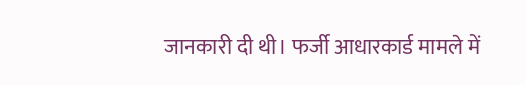जानकारी दी थी। फर्जी आधारकार्ड मामले में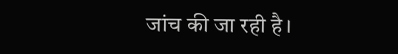जांच की जा रही है।